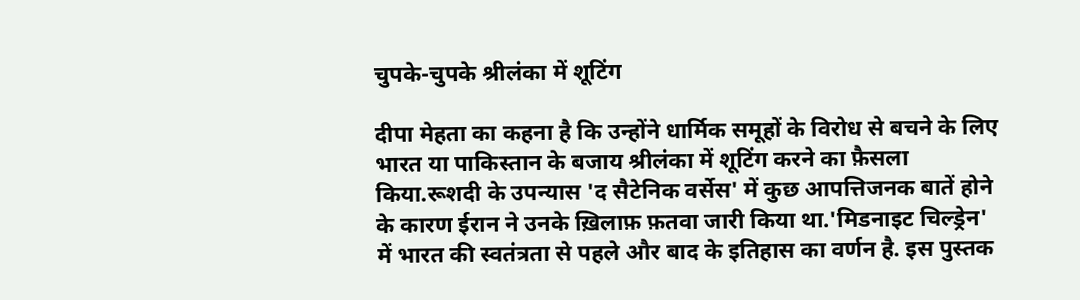चुपके-चुपके श्रीलंका में शूटिंग

दीपा मेहता का कहना है कि उन्होंने धार्मिक समूहों के विरोध से बचने के लिए भारत या पाकिस्तान के बजाय श्रीलंका में शूटिंग करने का फ़ैसला किया.रूशदी के उपन्यास 'द सैटेनिक वर्सेस' में कुछ आपत्तिजनक बातें होने के कारण ईरान ने उनके ख़िलाफ़ फ़तवा जारी किया था.'मिडनाइट चिल्ड्रेन' में भारत की स्वतंत्रता से पहले और बाद के इतिहास का वर्णन है. इस पुस्तक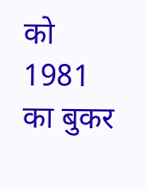को 1981 का बुकर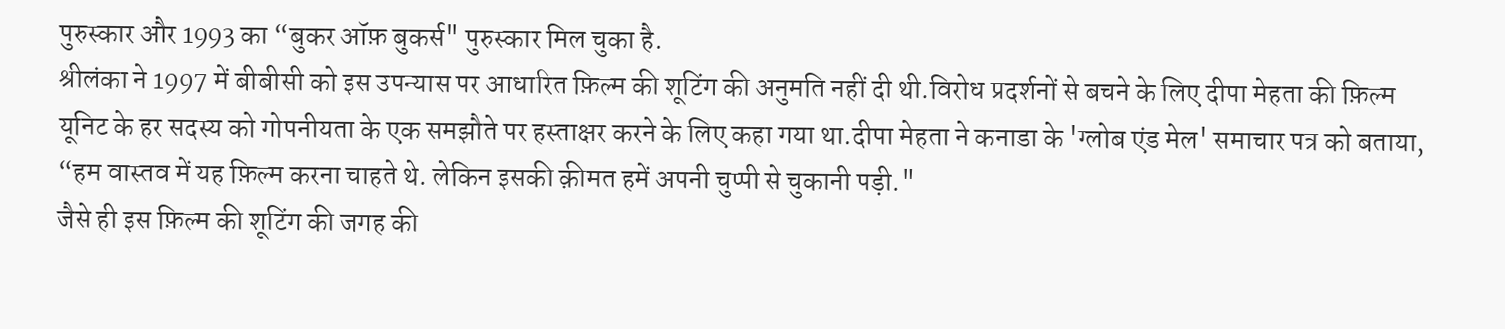पुरुस्कार और 1993 का “बुकर ऑफ़ बुकर्स" पुरुस्कार मिल चुका है.
श्रीलंका ने 1997 में बीबीसी को इस उपन्यास पर आधारित फ़िल्म की शूटिंग की अनुमति नहीं दी थी.विरोध प्रदर्शनों से बचने के लिए दीपा मेहता की फ़िल्म यूनिट के हर सदस्य को गोपनीयता के एक समझौते पर हस्ताक्षर करने के लिए कहा गया था.दीपा मेहता ने कनाडा के 'ग्लोब एंड मेल' समाचार पत्र को बताया, “हम वास्तव में यह फ़िल्म करना चाहते थे. लेकिन इसकी क़ीमत हमें अपनी चुप्पी से चुकानी पड़ी."
जैसे ही इस फ़िल्म की शूटिंग की जगह की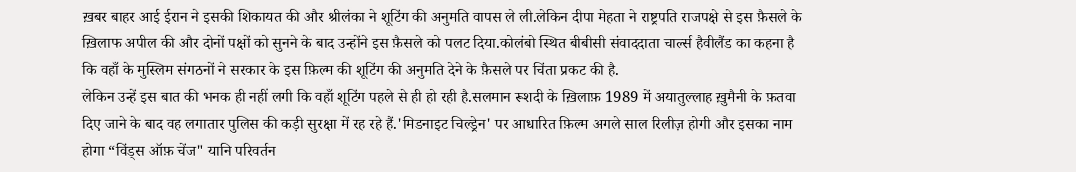ख़बर बाहर आई ईरान ने इसकी शिकायत की और श्रीलंका ने शूटिंग की अनुमति वापस ले ली.लेकिन दीपा मेहता ने राष्ट्रपति राजपक्षे से इस फ़ैसले के ख़िलाफ अपील की और दोनों पक्षों को सुनने के बाद उन्होंने इस फ़ैसले को पलट दिया.कोलंबो स्थित बीबीसी संवाददाता चार्ल्स हैवीलैंड का कहना है कि वहाँ के मुस्लिम संगठनों ने सरकार के इस फ़िल्म की शूटिंग की अनुमति देने के फ़ैसले पर चिंता प्रकट की है.
लेकिन उन्हें इस बात की भनक ही नहीं लगी कि वहाँ शूटिंग पहले से ही हो रही है.सलमान रूशदी के ख़िलाफ़ 1989 में अयातुल्लाह ख़ुमैनी के फ़तवा दिए जाने के बाद वह लगातार पुलिस की कड़ी सुरक्षा में रह रहे हैं.'मिडनाइट चिल्ड्रेन' पर आधारित फ़िल्म अगले साल रिलीज़ होगी और इसका नाम होगा “विंड्स ऑफ़ चेंज" यानि परिवर्तन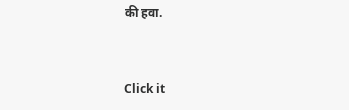की हवा.


Click it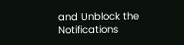and Unblock the Notifications